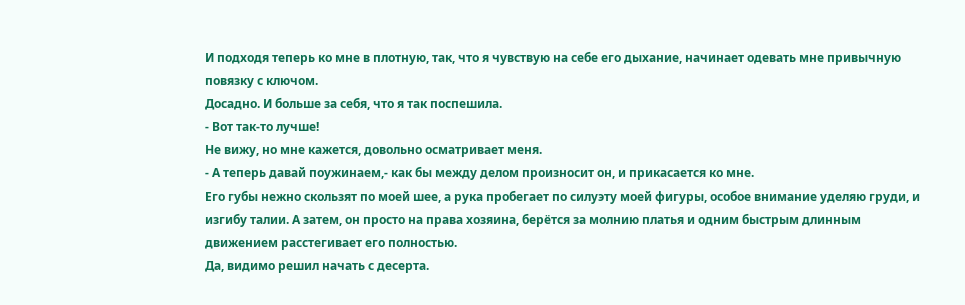И подходя теперь ко мне в плотную, так, что я чувствую на себе его дыхание, начинает одевать мне привычную повязку с ключом.
Досадно. И больше за себя, что я так поспешила.
- Вот так-то лучше!
Не вижу, но мне кажется, довольно осматривает меня.
- А теперь давай поужинаем,- как бы между делом произносит он, и прикасается ко мне.
Его губы нежно скользят по моей шее, а рука пробегает по силуэту моей фигуры, особое внимание уделяю груди, и изгибу талии. А затем, он просто на права хозяина, берётся за молнию платья и одним быстрым длинным движением расстегивает его полностью.
Да, видимо решил начать с десерта.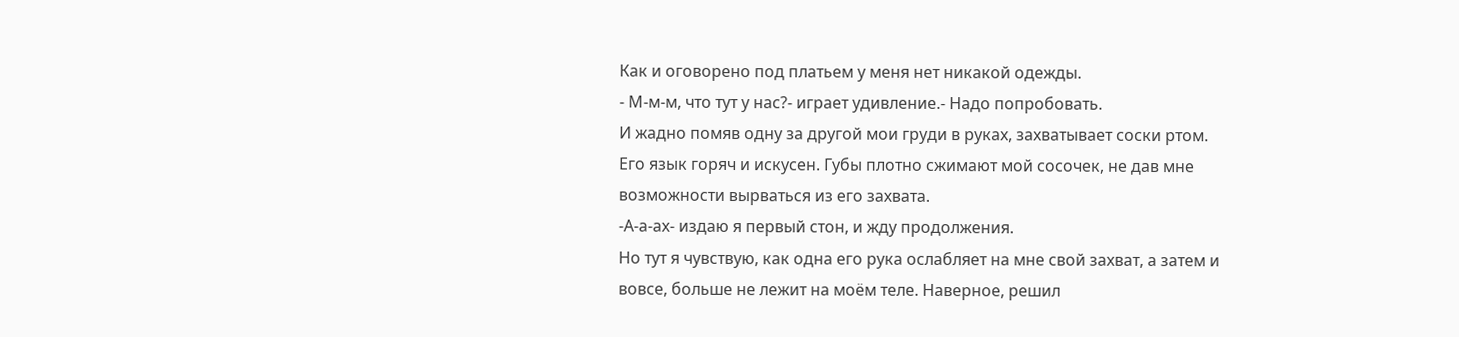Как и оговорено под платьем у меня нет никакой одежды.
- М-м-м, что тут у нас?- играет удивление.- Надо попробовать.
И жадно помяв одну за другой мои груди в руках, захватывает соски ртом. Его язык горяч и искусен. Губы плотно сжимают мой сосочек, не дав мне возможности вырваться из его захвата.
-А-а-ах- издаю я первый стон, и жду продолжения.
Но тут я чувствую, как одна его рука ослабляет на мне свой захват, а затем и вовсе, больше не лежит на моём теле. Наверное, решил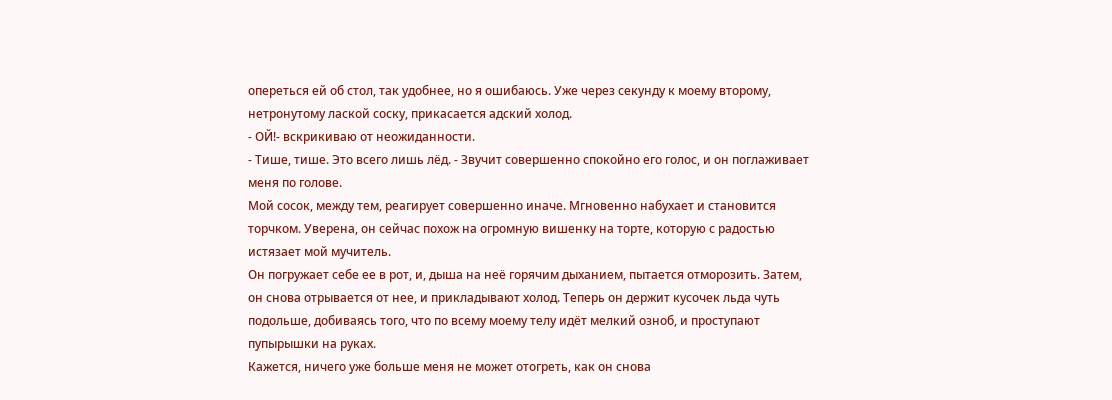опереться ей об стол, так удобнее, но я ошибаюсь. Уже через секунду к моему второму, нетронутому лаской соску, прикасается адский холод.
- ОЙ!- вскрикиваю от неожиданности.
- Тише, тише. Это всего лишь лёд. - Звучит совершенно спокойно его голос, и он поглаживает меня по голове.
Мой сосок, между тем, реагирует совершенно иначе. Мгновенно набухает и становится торчком. Уверена, он сейчас похож на огромную вишенку на торте, которую с радостью истязает мой мучитель.
Он погружает себе ее в рот, и, дыша на неё горячим дыханием, пытается отморозить. Затем, он снова отрывается от нее, и прикладывают холод. Теперь он держит кусочек льда чуть подольше, добиваясь того, что по всему моему телу идёт мелкий озноб, и проступают пупырышки на руках.
Кажется, ничего уже больше меня не может отогреть, как он снова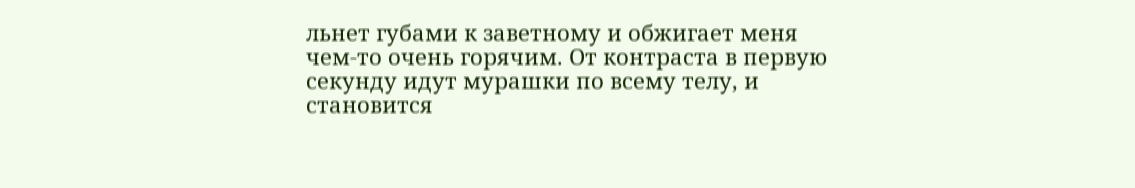льнет губами к заветному и обжигает меня чем-то очень горячим. От контраста в первую секунду идут мурашки по всему телу, и становится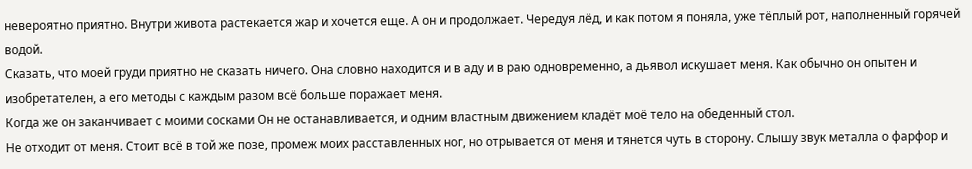невероятно приятно. Внутри живота растекается жар и хочется еще. А он и продолжает. Чередуя лёд, и как потом я поняла, уже тёплый рот, наполненный горячей водой.
Сказать, что моей груди приятно не сказать ничего. Она словно находится и в аду и в раю одновременно, а дьявол искушает меня. Как обычно он опытен и изобретателен, а его методы с каждым разом всё больше поражает меня.
Когда же он заканчивает с моими сосками Он не останавливается, и одним властным движением кладёт моё тело на обеденный стол.
Не отходит от меня. Стоит всё в той же позе, промеж моих расставленных ног, но отрывается от меня и тянется чуть в сторону. Слышу звук металла о фарфор и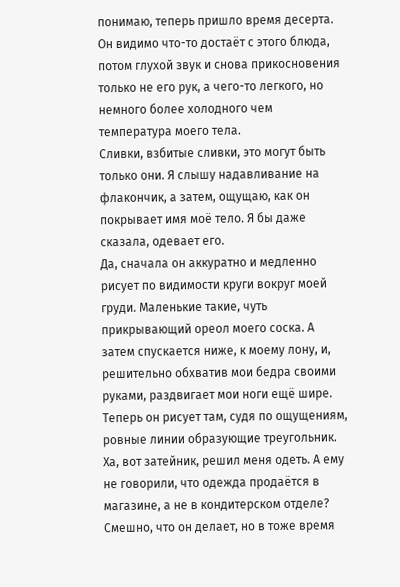понимаю, теперь пришло время десерта. Он видимо что-то достаёт с этого блюда, потом глухой звук и снова прикосновения только не его рук, а чего-то легкого, но немного более холодного чем температура моего тела.
Сливки, взбитые сливки, это могут быть только они. Я слышу надавливание на флакончик, а затем, ощущаю, как он покрывает имя моё тело. Я бы даже сказала, одевает его.
Да, сначала он аккуратно и медленно рисует по видимости круги вокруг моей груди. Маленькие такие, чуть прикрывающий ореол моего соска. А затем спускается ниже, к моему лону, и,
решительно обхватив мои бедра своими руками, раздвигает мои ноги ещё шире.
Теперь он рисует там, судя по ощущениям, ровные линии образующие треугольник. Ха, вот затейник, решил меня одеть. А ему не говорили, что одежда продаётся в магазине, а не в кондитерском отделе?
Смешно, что он делает, но в тоже время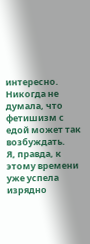интересно. Никогда не думала, что фетишизм с едой может так возбуждать.
Я, правда, к этому времени уже успела изрядно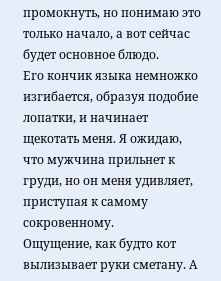промокнуть, но понимаю это только начало, а вот сейчас будет основное блюдо.
Его кончик языка немножко изгибается, образуя подобие лопатки, и начинает щекотать меня. Я ожидаю, что мужчина прильнет к груди, но он меня удивляет, приступая к самому сокровенному.
Ощущение, как будто кот вылизывает руки сметану. А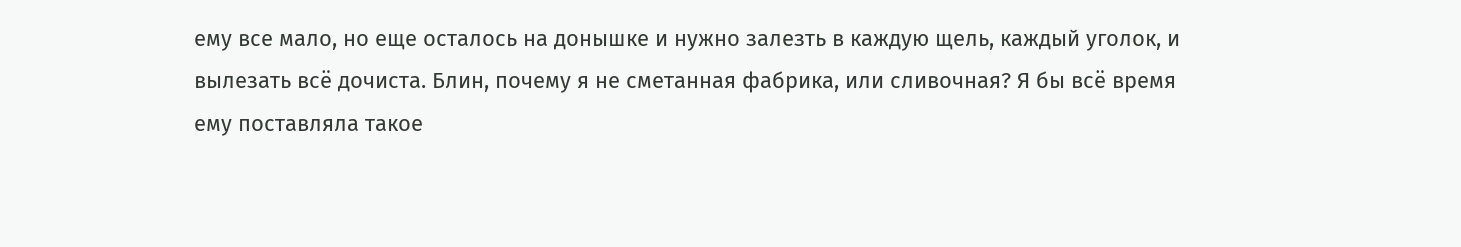ему все мало, но еще осталось на донышке и нужно залезть в каждую щель, каждый уголок, и вылезать всё дочиста. Блин, почему я не сметанная фабрика, или сливочная? Я бы всё время ему поставляла такое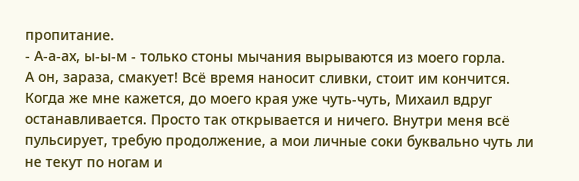пропитание.
- А-а-ах, ы-ы-м - только стоны мычания вырываются из моего горла.
А он, зараза, смакует! Всё время наносит сливки, стоит им кончится.
Когда же мне кажется, до моего края уже чуть-чуть, Михаил вдруг останавливается. Просто так открывается и ничего. Внутри меня всё пульсирует, требую продолжение, а мои личные соки буквально чуть ли не текут по ногам и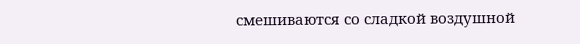смешиваются со сладкой воздушной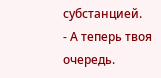субстанцией.
- А теперь твоя очередь.